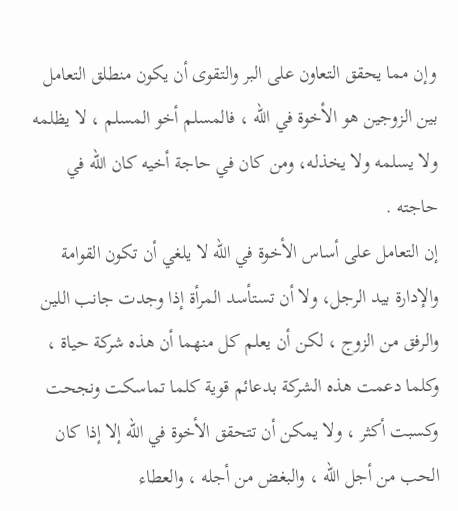وإن مما يحقق التعاون على البر والتقوى أن يكون منطلق التعامل بين الزوجين هو الأخوة في الله ، فالمسلم أخو المسلم ، لا يظلمه ولا يسلمه ولا يخذله، ومن كان في حاجة أخيه كان الله في حاجته .
إن التعامل على أساس الأخوة في الله لا يلغي أن تكون القوامة والإدارة بيد الرجل، ولا أن تستأسد المرأة إذا وجدت جانب اللين والرفق من الزوج ، لكن أن يعلم كل منهما أن هذه شركة حياة ، وكلما دعمت هذه الشركة بدعائم قوية كلما تماسكت ونجحت وكسبت أكثر ، ولا يمكن أن تتحقق الأخوة في الله إلا إذا كان الحب من أجل الله ، والبغض من أجله ، والعطاء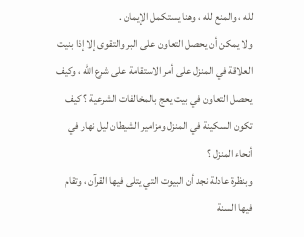لله ، والمنع لله ، وهنا يستكمل الإيمان .
ولا يمكن أن يحصل التعاون على البر والتقوى إلا إذا بنيت العلاقة في المنزل على أمر الاستقامة على شرع الله ، وكيف يحصل التعاون في بيت يعج بالمخالفات الشرعية ؟ كيف تكون السكينة في المنزل ومزامير الشيطان ليل نهار في أنحاء المنزل ؟
وبنظرة عادلة نجد أن البيوت التي يتلى فيها القرآن ، وتقام فيها السنة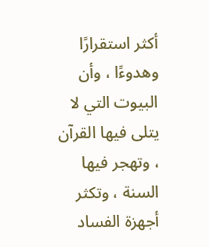أكثر استقرارًا وهدوءًا ، وأن البيوت التي لا يتلى فيها القرآن ، وتهجر فيها السنة ، وتكثر أجهزة الفساد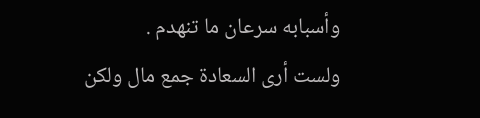وأسبابه سرعان ما تنهدم .
ولست أرى السعادة جمع مال ولكن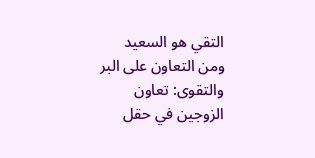التقي هو السعيد
ومن التعاون على البر والتقوى: تعاون الزوجين في حقل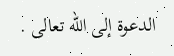الدعوة إلى الله تعالى .